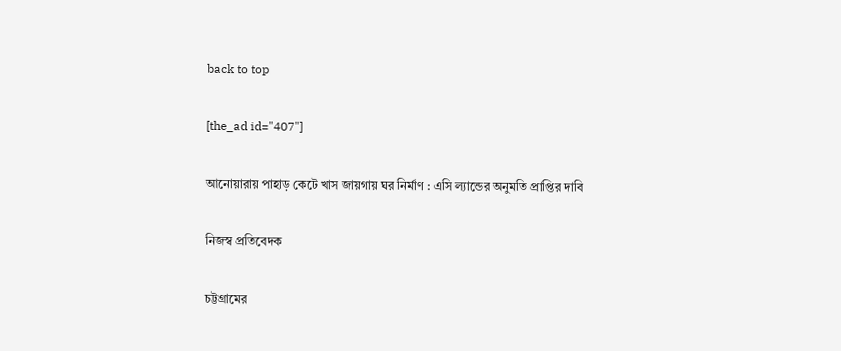back to top

[the_ad id="407"]

আনোয়ারায় পাহাড় কেটে খাস জায়গায় ঘর নির্মাণ : এসি ল্যান্ডের অনুমতি প্রাপ্তির দাবি

নিজস্ব প্রতিবেদক

চট্টগ্রামের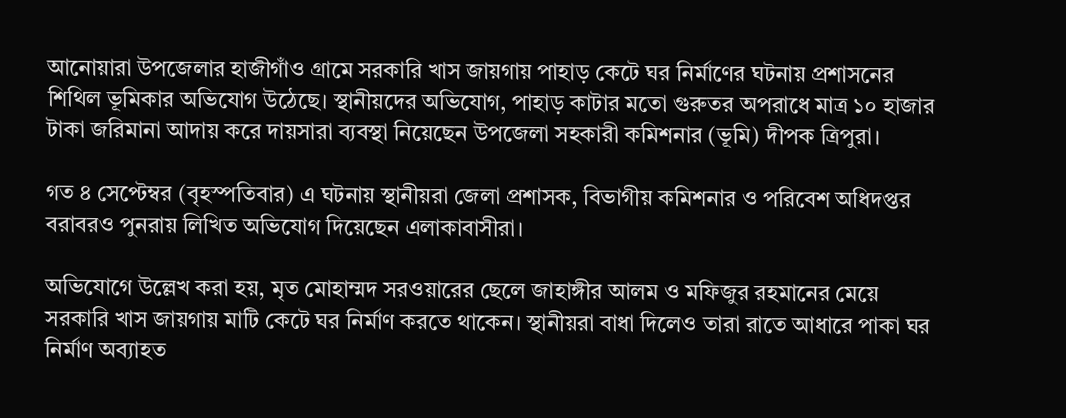আনোয়ারা উপজেলার হাজীগাঁও গ্রামে সরকারি খাস জায়গায় পাহাড় কেটে ঘর নির্মাণের ঘটনায় প্রশাসনের শিথিল ভূমিকার অভিযোগ উঠেছে। স্থানীয়দের অভিযোগ, পাহাড় কাটার মতো গুরুতর অপরাধে মাত্র ১০ হাজার টাকা জরিমানা আদায় করে দায়সারা ব্যবস্থা নিয়েছেন উপজেলা সহকারী কমিশনার (ভূমি) দীপক ত্রিপুরা।

গত ৪ সেপ্টেম্বর (বৃহস্পতিবার) এ ঘটনায় স্থানীয়রা জেলা প্রশাসক, বিভাগীয় কমিশনার ও পরিবেশ অধিদপ্তর বরাবরও পুনরায় লিখিত অভিযোগ দিয়েছেন এলাকাবাসীরা।

অভিযোগে উল্লেখ করা হয়, মৃত মোহাম্মদ সরওয়ারের ছেলে জাহাঙ্গীর আলম ও মফিজুর রহমানের মেয়ে সরকারি খাস জায়গায় মাটি কেটে ঘর নির্মাণ করতে থাকেন। স্থানীয়রা বাধা দিলেও তারা রাতে আধারে পাকা ঘর নির্মাণ অব্যাহত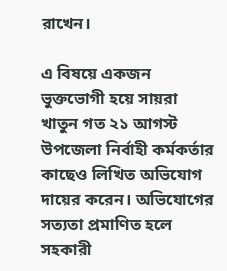রাখেন।

এ বিষয়ে একজন ভুক্তভোগী হয়ে সায়রা খাতুন গত ২১ আগস্ট উপজেলা নির্বাহী কর্মকর্তার কাছেও লিখিত অভিযোগ দায়ের করেন। অভিযোগের সত্যতা প্রমাণিত হলে সহকারী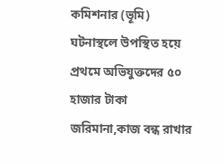কমিশনার (ভূমি) ঘটনাস্থলে উপস্থিত হয়ে প্রথমে অভিযুক্তদের ৫০ হাজার টাকা জরিমানা,কাজ বন্ধ রাখার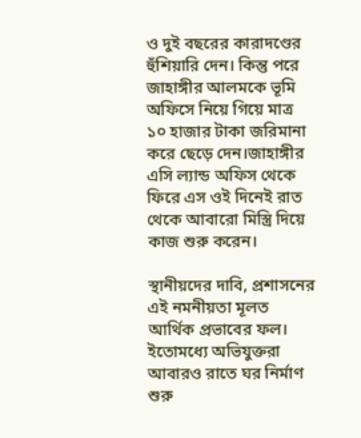ও দুই বছরের কারাদণ্ডের হুঁশিয়ারি দেন। কিন্তু পরে জাহাঙ্গীর আলমকে ভূমি অফিসে নিয়ে গিয়ে মাত্র ১০ হাজার টাকা জরিমানা করে ছেড়ে দেন।জাহাঙ্গীর এসি ল্যান্ড অফিস থেকে ফিরে এস ওই দিনেই রাত থেকে আবারো মিস্ত্রি দিয়ে কাজ শুরু করেন।

স্থানীয়দের দাবি, প্রশাসনের এই নমনীয়তা মূলত আর্থিক প্রভাবের ফল। ইতোমধ্যে অভিযুক্তরা আবারও রাতে ঘর নির্মাণ শুরু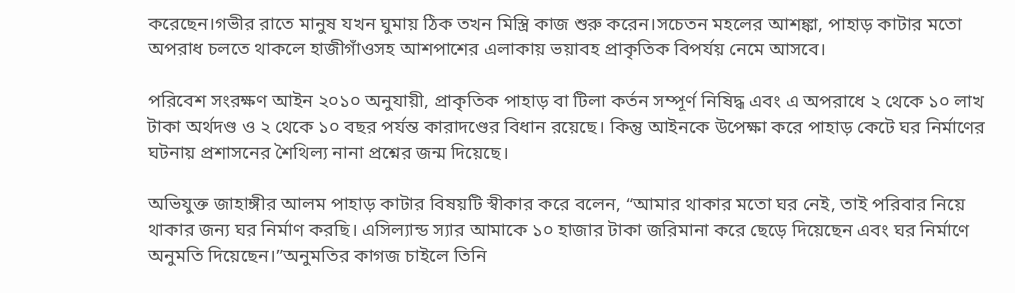করেছেন।গভীর রাতে মানুষ যখন ঘুমায় ঠিক তখন মিস্ত্রি কাজ শুরু করেন।সচেতন মহলের আশঙ্কা, পাহাড় কাটার মতো অপরাধ চলতে থাকলে হাজীগাঁওসহ আশপাশের এলাকায় ভয়াবহ প্রাকৃতিক বিপর্যয় নেমে আসবে।

পরিবেশ সংরক্ষণ আইন ২০১০ অনুযায়ী, প্রাকৃতিক পাহাড় বা টিলা কর্তন সম্পূর্ণ নিষিদ্ধ এবং এ অপরাধে ২ থেকে ১০ লাখ টাকা অর্থদণ্ড ও ২ থেকে ১০ বছর পর্যন্ত কারাদণ্ডের বিধান রয়েছে। কিন্তু আইনকে উপেক্ষা করে পাহাড় কেটে ঘর নির্মাণের ঘটনায় প্রশাসনের শৈথিল্য নানা প্রশ্নের জন্ম দিয়েছে।

অভিযুক্ত জাহাঙ্গীর আলম পাহাড় কাটার বিষয়টি স্বীকার করে বলেন, “আমার থাকার মতো ঘর নেই, তাই পরিবার নিয়ে থাকার জন্য ঘর নির্মাণ করছি। এসিল্যান্ড স্যার আমাকে ১০ হাজার টাকা জরিমানা করে ছেড়ে দিয়েছেন এবং ঘর নির্মাণে অনুমতি দিয়েছেন।”অনুমতির কাগজ চাইলে তিনি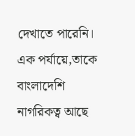দেখাতে পারেনি। এক পর্যায়ে,তাকে বাংলাদেশি নাগরিকত্ব আছে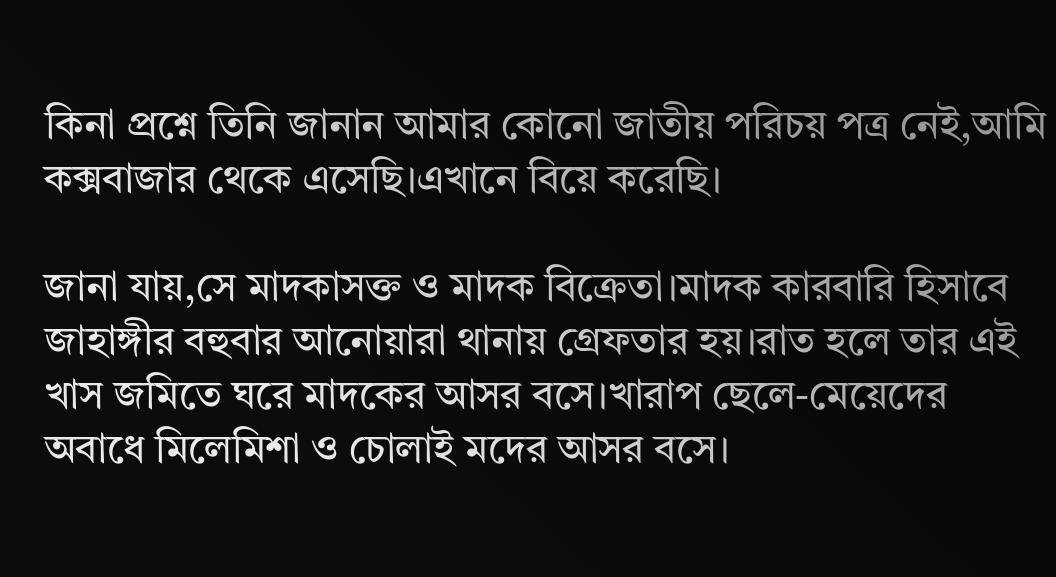কিনা প্রশ্নে তিনি জানান আমার কোনো জাতীয় পরিচয় পত্র নেই,আমি কক্সবাজার থেকে এসেছি।এখানে বিয়ে করেছি।

জানা যায়,সে মাদকাসক্ত ও মাদক বিক্রেতা।মাদক কারবারি হিসাবে জাহাঙ্গীর বহুবার আনোয়ারা থানায় গ্রেফতার হয়।রাত হলে তার এই খাস জমিতে ঘরে মাদকের আসর বসে।খারাপ ছেলে-মেয়েদের অবাধে মিলেমিশা ও চোলাই মদের আসর বসে।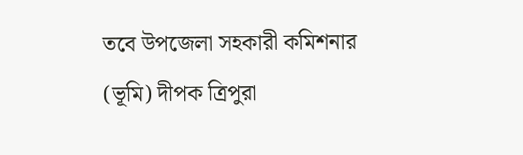তবে উপজেলা সহকারী কমিশনার (ভূমি) দীপক ত্রিপুরা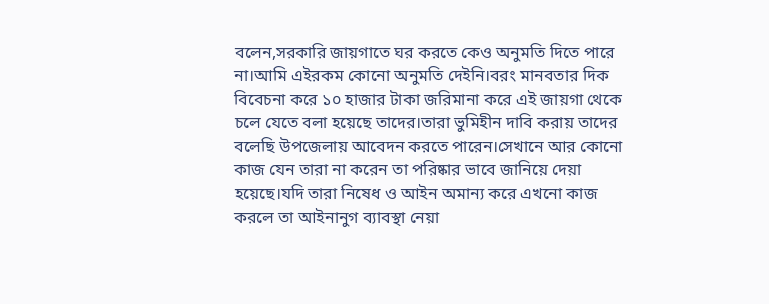বলেন,সরকারি জায়গাতে ঘর করতে কেও অনুমতি দিতে পারে না।আমি এইরকম কোনো অনুমতি দেইনি।বরং মানবতার দিক বিবেচনা করে ১০ হাজার টাকা জরিমানা করে এই জায়গা থেকে চলে যেতে বলা হয়েছে তাদের।তারা ভুমিহীন দাবি করায় তাদের বলেছি উপজেলায় আবেদন করতে পারেন।সেখানে আর কোনো কাজ যেন তারা না করেন তা পরিষ্কার ভাবে জানিয়ে দেয়া হয়েছে।যদি তারা নিষেধ ও আইন অমান্য করে এখনো কাজ করলে তা আইনানুগ ব্যাবস্থা নেয়া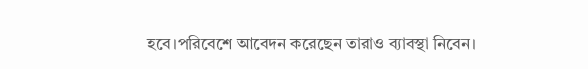হবে।পরিবেশে আবেদন করেছেন তারাও ব্যাবস্থা নিবেন।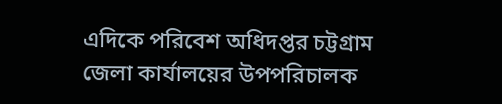এদিকে পরিবেশ অধিদপ্তর চট্টগ্রাম জেলা কার্যালয়ের উপপরিচালক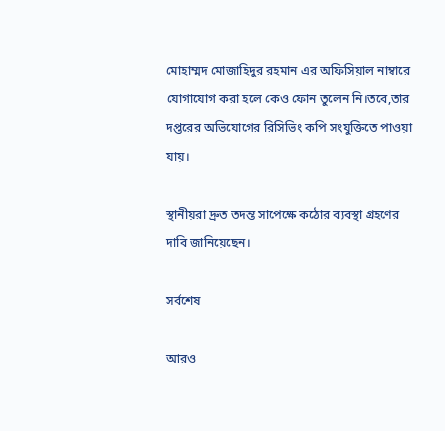মোহাম্মদ মোজাহিদুর রহমান এর অফিসিয়াল নাম্বারে যোগাযোগ করা হলে কেও ফোন তুলেন নি।তবে,তার দপ্তরের অভিযোগের রিসিভিং কপি সংযুক্তিতে পাওয়া যায়।

স্থানীয়রা দ্রুত তদন্ত সাপেক্ষে কঠোর ব্যবস্থা গ্রহণের দাবি জানিয়েছেন।

সর্বশেষ

আরও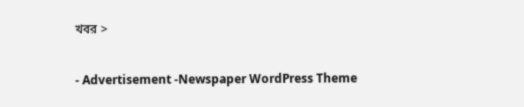খবর >

- Advertisement -Newspaper WordPress Theme